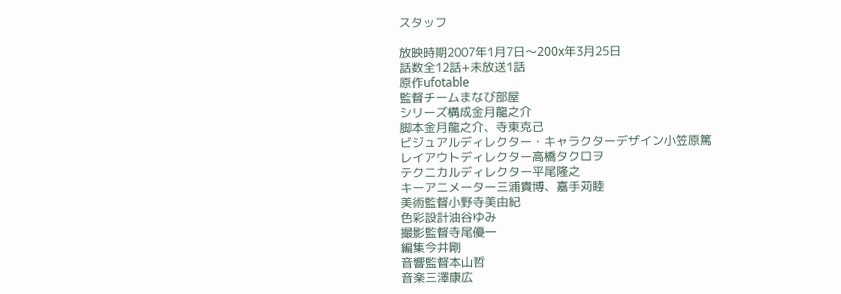スタッフ

放映時期2007年1月7日〜200x年3月25日
話数全12話+未放送1話
原作ufotable
監督チームまなび部屋
シリーズ構成金月龍之介
脚本金月龍之介、寺東克己
ビジュアルディレクター・キャラクターデザイン小笠原篤
レイアウトディレクター高橋タクロヲ
テクニカルディレクター平尾隆之
キーアニメーター三浦貴博、嘉手苅睦
美術監督小野寺美由紀
色彩設計油谷ゆみ
撮影監督寺尾優一
編集今井剛
音響監督本山哲
音楽三澤康広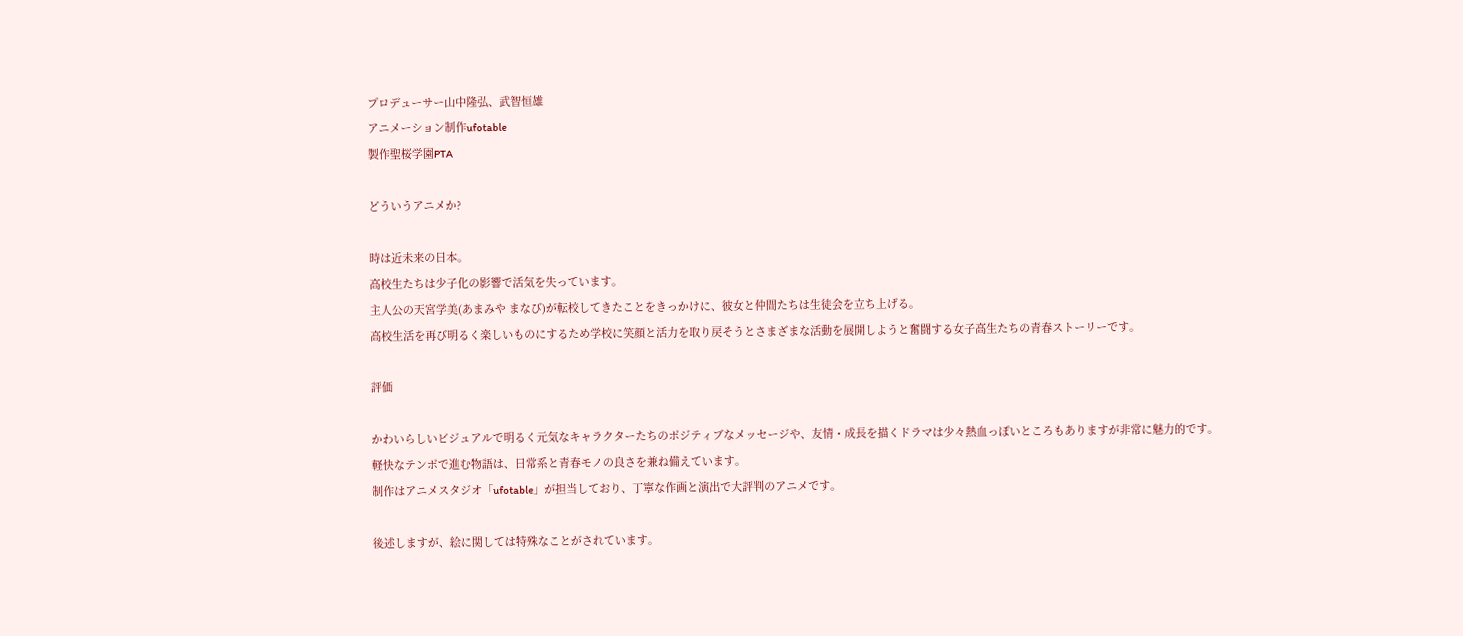プロデューサー山中隆弘、武智恒雄
アニメーション制作ufotable
製作聖桜学園PTA

どういうアニメか?

時は近未来の日本。
高校生たちは少子化の影響で活気を失っています。
主人公の天宮学美(あまみや まなび)が転校してきたことをきっかけに、彼女と仲間たちは生徒会を立ち上げる。
高校生活を再び明るく楽しいものにするため学校に笑顔と活力を取り戻そうとさまざまな活動を展開しようと奮闘する女子高生たちの青春ストーリーです。

評価

かわいらしいビジュアルで明るく元気なキャラクターたちのポジティブなメッセージや、友情・成長を描くドラマは少々熱血っぽいところもありますが非常に魅力的です。
軽快なテンポで進む物語は、日常系と青春モノの良さを兼ね備えています。
制作はアニメスタジオ「ufotable」が担当しており、丁寧な作画と演出で大評判のアニメです。

後述しますが、絵に関しては特殊なことがされています。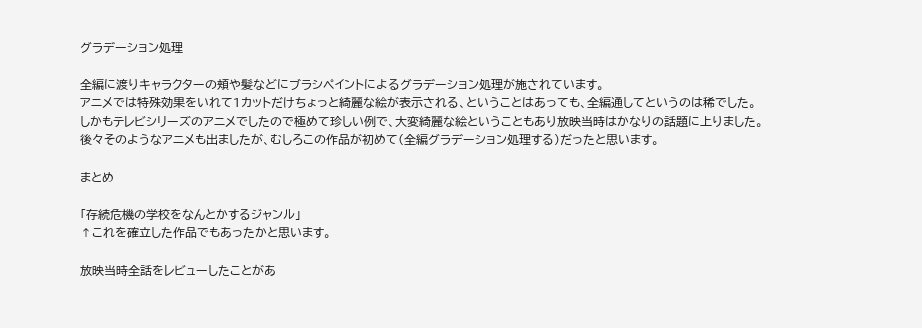グラデーション処理

全編に渡りキャラクターの頬や髪などにブラシペイントによるグラデーション処理が施されています。
アニメでは特殊効果をいれて1カットだけちょっと綺麗な絵が表示される、ということはあっても、全編通してというのは稀でした。
しかもテレビシリーズのアニメでしたので極めて珍しい例で、大変綺麗な絵ということもあり放映当時はかなりの話題に上りました。
後々そのようなアニメも出ましたが、むしろこの作品が初めて(全編グラデーション処理する)だったと思います。

まとめ

「存続危機の学校をなんとかするジャンル」
↑これを確立した作品でもあったかと思います。

放映当時全話をレビューしたことがあ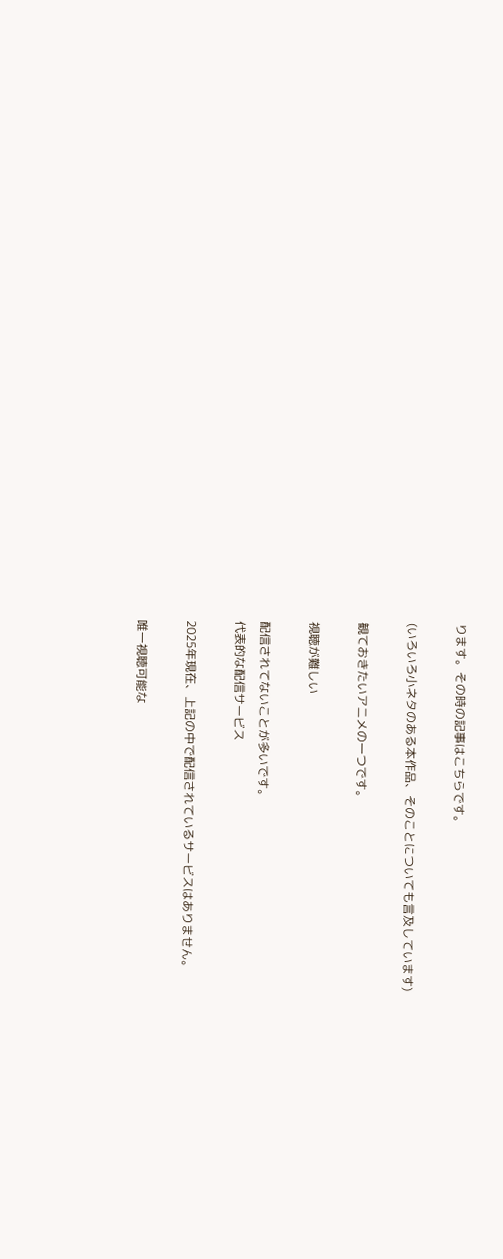ります。その時の記事はこちらです。

(いろいろ小ネタのある本作品、そのことについても言及しています)

観ておきたいアニメの一つです。

視聴が難しい

配信されてないことが多いです。
代表的な配信サービス

2025年現在、上記の中で配信されているサービスはありません。

唯一視聴可能な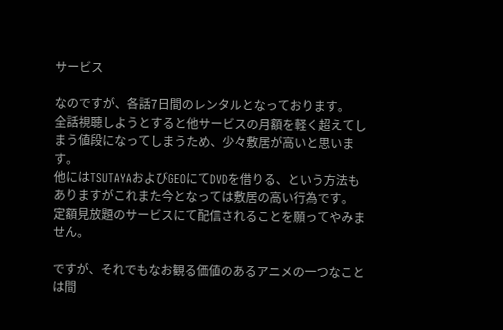サービス

なのですが、各話7日間のレンタルとなっております。
全話視聴しようとすると他サービスの月額を軽く超えてしまう値段になってしまうため、少々敷居が高いと思います。
他にはTSUTAYAおよびGEOにてDVDを借りる、という方法もありますがこれまた今となっては敷居の高い行為です。
定額見放題のサービスにて配信されることを願ってやみません。

ですが、それでもなお観る価値のあるアニメの一つなことは間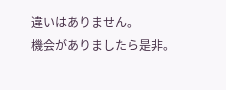違いはありません。
機会がありましたら是非。